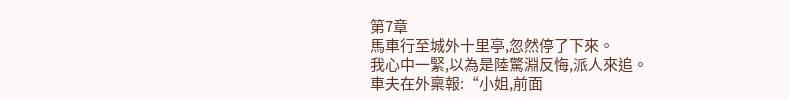第7章
馬車行至城外十里亭,忽然停了下來。
我心中一緊,以為是陸驚淵反悔,派人來追。
車夫在外稟報:“小姐,前面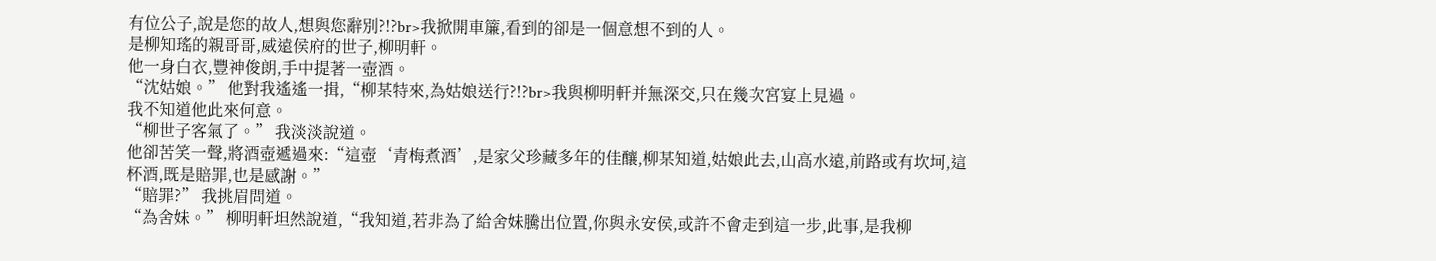有位公子,說是您的故人,想與您辭別?!?br>我掀開車簾,看到的卻是一個意想不到的人。
是柳知瑤的親哥哥,威遠侯府的世子,柳明軒。
他一身白衣,豐神俊朗,手中提著一壺酒。
“沈姑娘。” 他對我遙遙一揖,“柳某特來,為姑娘送行?!?br>我與柳明軒并無深交,只在幾次宮宴上見過。
我不知道他此來何意。
“柳世子客氣了。” 我淡淡說道。
他卻苦笑一聲,將酒壺遞過來:“這壺‘青梅煮酒’,是家父珍藏多年的佳釀,柳某知道,姑娘此去,山高水遠,前路或有坎坷,這杯酒,既是賠罪,也是感謝。”
“賠罪?” 我挑眉問道。
“為舍妹。” 柳明軒坦然說道,“我知道,若非為了給舍妹騰出位置,你與永安侯,或許不會走到這一步,此事,是我柳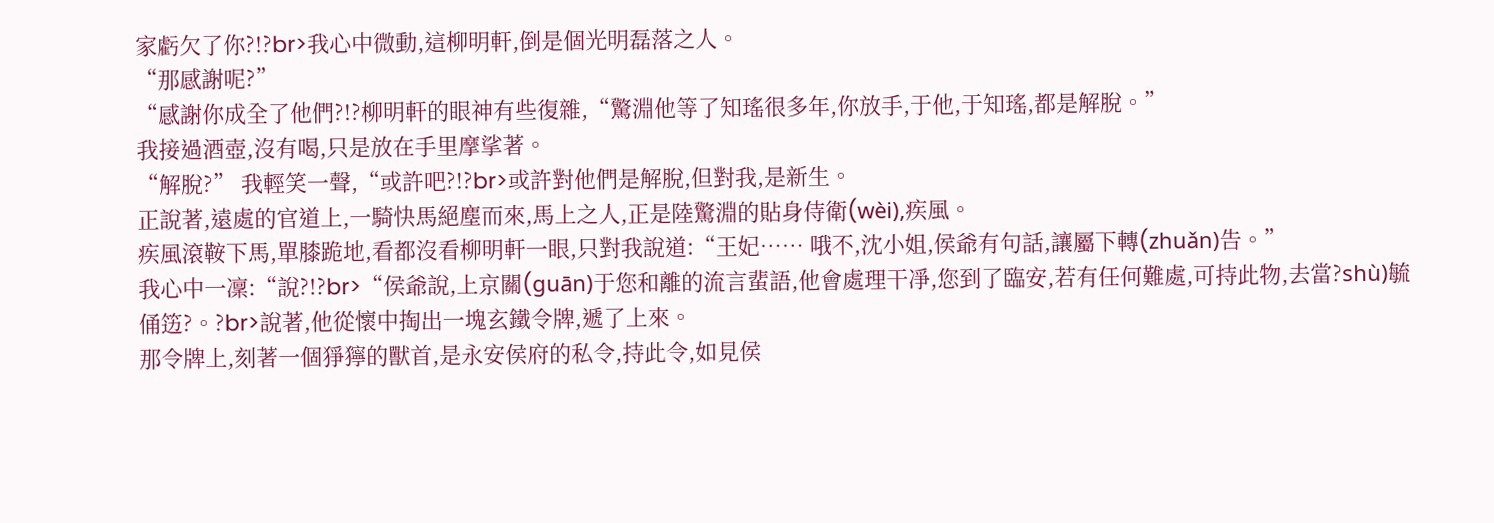家虧欠了你?!?br>我心中微動,這柳明軒,倒是個光明磊落之人。
“那感謝呢?”
“感謝你成全了他們?!?柳明軒的眼神有些復雜,“驚淵他等了知瑤很多年,你放手,于他,于知瑤,都是解脫。”
我接過酒壺,沒有喝,只是放在手里摩挲著。
“解脫?” 我輕笑一聲,“或許吧?!?br>或許對他們是解脫,但對我,是新生。
正說著,遠處的官道上,一騎快馬絕塵而來,馬上之人,正是陸驚淵的貼身侍衛(wèi),疾風。
疾風滾鞍下馬,單膝跪地,看都沒看柳明軒一眼,只對我說道:“王妃…… 哦不,沈小姐,侯爺有句話,讓屬下轉(zhuǎn)告。”
我心中一凜:“說?!?br>“侯爺說,上京關(guān)于您和離的流言蜚語,他會處理干凈,您到了臨安,若有任何難處,可持此物,去當?shù)毓俑笾?。?br>說著,他從懷中掏出一塊玄鐵令牌,遞了上來。
那令牌上,刻著一個猙獰的獸首,是永安侯府的私令,持此令,如見侯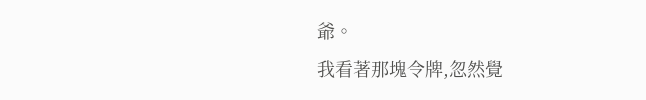爺。
我看著那塊令牌,忽然覺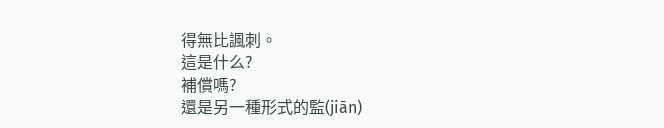得無比諷刺。
這是什么?
補償嗎?
還是另一種形式的監(jiān)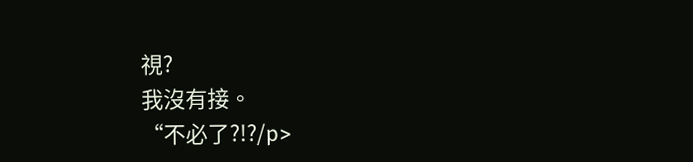視?
我沒有接。
“不必了?!?/p>